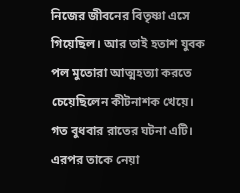নিজের জীবনের বিতৃষ্ণা এসে গিয়েছিল। আর তাই হতাশ যুবক পল মুতোরা আত্মহত্যা করতে চেয়েছিলেন কীটনাশক খেয়ে। গত বুধবার রাতের ঘটনা এটি। এরপর তাকে নেয়া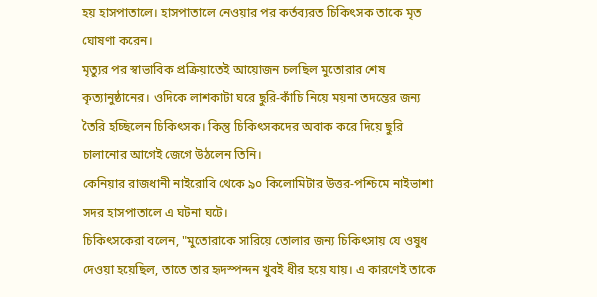হয় হাসপাতালে। হাসপাতালে নেওয়ার পর কর্তব্যরত চিকিৎসক তাকে মৃত ঘোষণা করেন।
মৃত্যুর পর স্বাভাবিক প্রক্রিয়াতেই আয়োজন চলছিল মুতোরার শেষ কৃত্যানুষ্ঠানের। ওদিকে লাশকাটা ঘরে ছুরি-কাঁচি নিয়ে ময়না তদন্তের জন্য তৈরি হচ্ছিলেন চিকিৎসক। কিন্তু চিকিৎসকদের অবাক করে দিয়ে ছুরি চালানোর আগেই জেগে উঠলেন তিনি।
কেনিয়ার রাজধানী নাইরোবি থেকে ৯০ কিলোমিটার উত্তর-পশ্চিমে নাইভাশা সদর হাসপাতালে এ ঘটনা ঘটে।
চিকিৎসকেরা বলেন, "মুতোরাকে সারিয়ে তোলার জন্য চিকিৎসায় যে ওষুধ দেওয়া হয়েছিল, তাতে তার হৃদস্পন্দন খুবই ধীর হয়ে যায়। এ কারণেই তাকে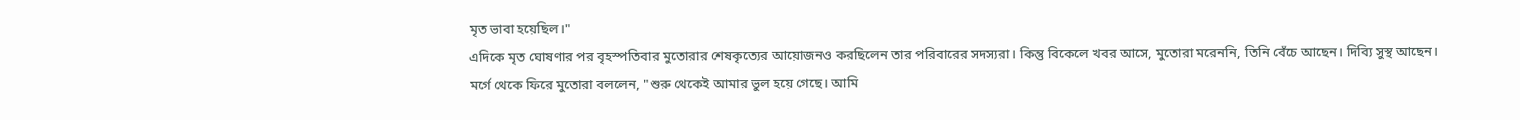মৃত ভাবা হয়েছিল।"
এদিকে মৃত ঘোষণার পর বৃহস্পতিবার মুতোরার শেষকৃত্যের আয়োজনও করছিলেন তার পরিবারের সদস্যরা। কিন্তু বিকেলে খবর আসে, মুতোরা মরেননি, তিনি বেঁচে আছেন। দিব্যি সুস্থ আছেন।
মর্গে থেকে ফিরে মুতোরা বললেন, "শুরু থেকেই আমার ভুল হয়ে গেছে। আমি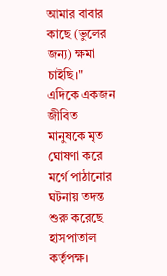আমার বাবার কাছে (ভুলের জন্য) ক্ষমা চাইছি।"
এদিকে একজন জীবিত মানুষকে মৃত ঘোষণা করে মর্গে পাঠানোর ঘটনায় তদন্ত শুরু করেছে হাসপাতাল কর্তৃপক্ষ।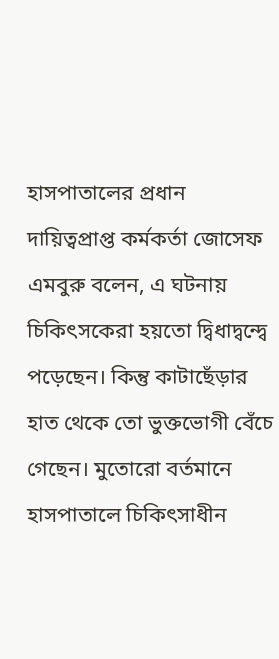হাসপাতালের প্রধান দায়িত্বপ্রাপ্ত কর্মকর্তা জোসেফ এমবুরু বলেন, এ ঘটনায় চিকিৎসকেরা হয়তো দ্বিধাদ্বন্দ্বে পড়েছেন। কিন্তু কাটাছেঁড়ার হাত থেকে তো ভুক্তভোগী বেঁচে গেছেন। মুতোরো বর্তমানে হাসপাতালে চিকিৎসাধীন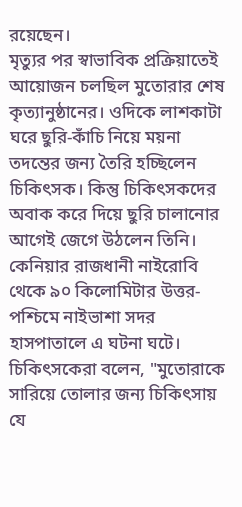রয়েছেন।
মৃত্যুর পর স্বাভাবিক প্রক্রিয়াতেই আয়োজন চলছিল মুতোরার শেষ কৃত্যানুষ্ঠানের। ওদিকে লাশকাটা ঘরে ছুরি-কাঁচি নিয়ে ময়না তদন্তের জন্য তৈরি হচ্ছিলেন চিকিৎসক। কিন্তু চিকিৎসকদের অবাক করে দিয়ে ছুরি চালানোর আগেই জেগে উঠলেন তিনি।
কেনিয়ার রাজধানী নাইরোবি থেকে ৯০ কিলোমিটার উত্তর-পশ্চিমে নাইভাশা সদর হাসপাতালে এ ঘটনা ঘটে।
চিকিৎসকেরা বলেন, "মুতোরাকে সারিয়ে তোলার জন্য চিকিৎসায় যে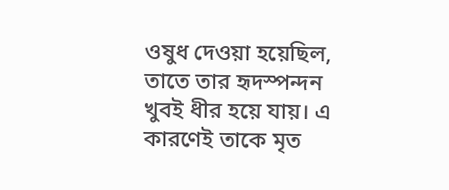ওষুধ দেওয়া হয়েছিল, তাতে তার হৃদস্পন্দন খুবই ধীর হয়ে যায়। এ কারণেই তাকে মৃত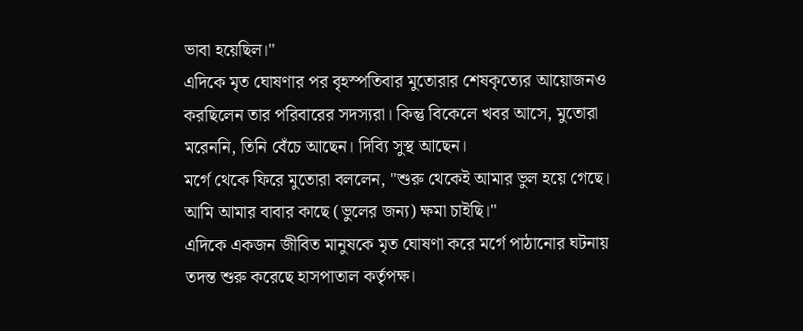ভাবা হয়েছিল।"
এদিকে মৃত ঘোষণার পর বৃহস্পতিবার মুতোরার শেষকৃত্যের আয়োজনও করছিলেন তার পরিবারের সদস্যরা। কিন্তু বিকেলে খবর আসে, মুতোরা মরেননি, তিনি বেঁচে আছেন। দিব্যি সুস্থ আছেন।
মর্গে থেকে ফিরে মুতোরা বললেন, "শুরু থেকেই আমার ভুল হয়ে গেছে। আমি আমার বাবার কাছে (ভুলের জন্য) ক্ষমা চাইছি।"
এদিকে একজন জীবিত মানুষকে মৃত ঘোষণা করে মর্গে পাঠানোর ঘটনায় তদন্ত শুরু করেছে হাসপাতাল কর্তৃপক্ষ।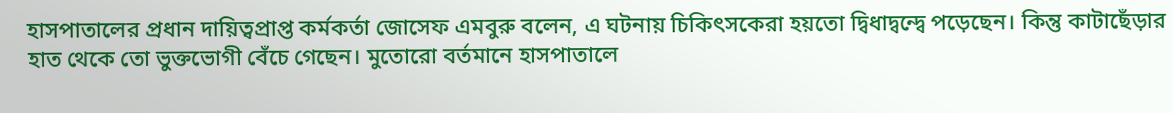হাসপাতালের প্রধান দায়িত্বপ্রাপ্ত কর্মকর্তা জোসেফ এমবুরু বলেন, এ ঘটনায় চিকিৎসকেরা হয়তো দ্বিধাদ্বন্দ্বে পড়েছেন। কিন্তু কাটাছেঁড়ার হাত থেকে তো ভুক্তভোগী বেঁচে গেছেন। মুতোরো বর্তমানে হাসপাতালে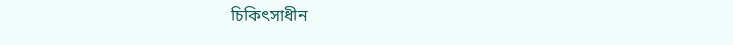চিকিৎসাধীন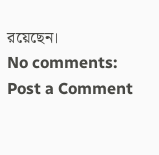রয়েছেন।
No comments:
Post a Comment